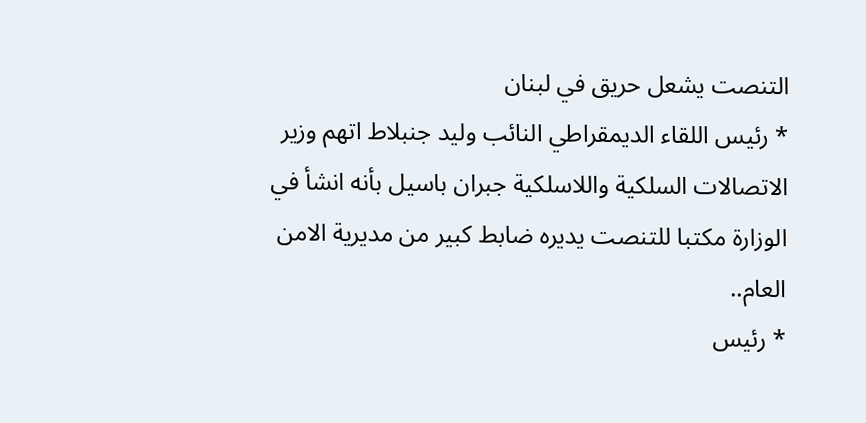التنصت يشعل حريق في لبنان
* رئيس اللقاء الديمقراطي النائب وليد جنبلاط اتهم وزير الاتصالات السلكية واللاسلكية جبران باسيل بأنه انشأ في الوزارة مكتبا للتنصت يديره ضابط كبير من مديرية الامن العام..
* رئيس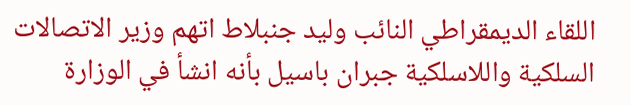اللقاء الديمقراطي النائب وليد جنبلاط اتهم وزير الاتصالات السلكية واللاسلكية جبران باسيل بأنه انشأ في الوزارة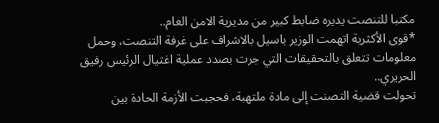مكتبا للتنصت يديره ضابط كبير من مديرية الامن العام..
*قوى الأكثرية اتهمت الوزير باسيل بالاشراف على غرفة التنصت، وحمل معلومات تتعلق بالتحقيقات التي جرت بصدد عملية اغتيال الرئيس رفيق الحريري..
تحولت قضية التصنت إلى مادة ملتهبة، فحجبت الأزمة الحادة بين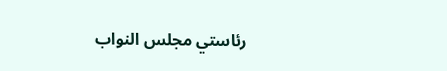رئاستي مجلس النواب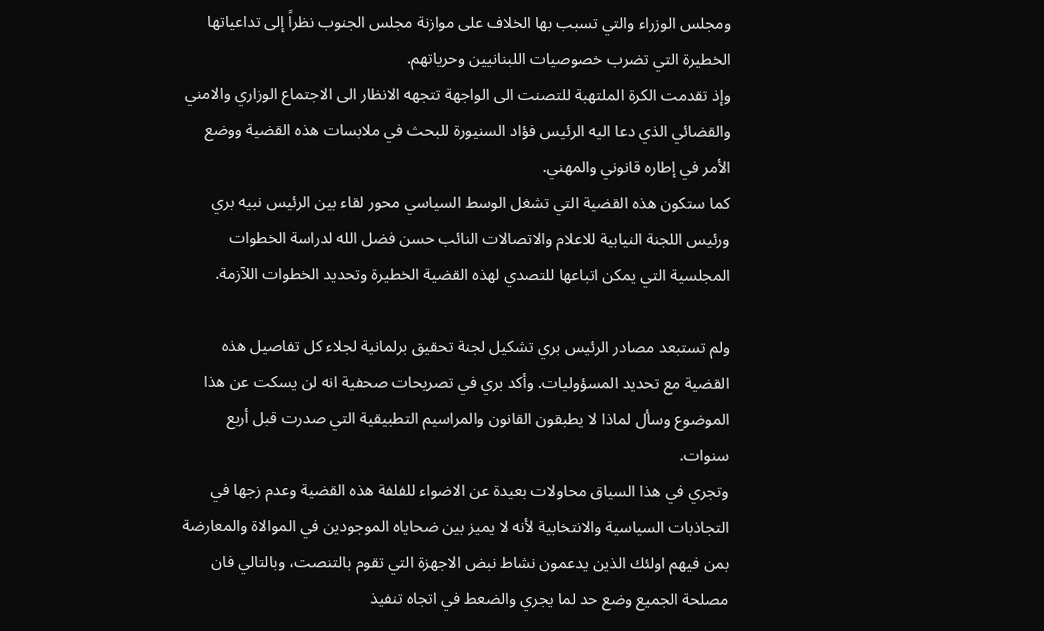ومجلس الوزراء والتي تسبب بها الخلاف على موازنة مجلس الجنوب نظراً إلى تداعياتها الخطيرة التي تضرب خصوصيات اللبنانيين وحرياتهم.
وإذ تقدمت الكرة الملتهبة للتصنت الى الواجهة تتجهه الانظار الى الاجتماع الوزاري والامني والقضائي الذي دعا اليه الرئيس فؤاد السنيورة للبحث في ملابسات هذه القضية ووضع الأمر في إطاره قانوني والمهني.
كما ستكون هذه القضية التي تشغل الوسط السياسي محور لقاء بين الرئيس نبيه بري ورئيس اللجنة النيابية للاعلام والاتصالات النائب حسن فضل الله لدراسة الخطوات المجلسية التي يمكن اتباعها للتصدي لهذه القضية الخطيرة وتحديد الخطوات اللآزمة.

ولم تستبعد مصادر الرئيس بري تشكيل لجنة تحقيق برلمانية لجلاء كل تفاصيل هذه القضية مع تحديد المسؤوليات. وأكد بري في تصريحات صحفية انه لن يسكت عن هذا الموضوع وسأل لماذا لا يطبقون القانون والمراسيم التطبيقية التي صدرت قبل أربع سنوات.
وتجري في هذا السياق محاولات بعيدة عن الاضواء للفلفة هذه القضية وعدم زجها في التجاذبات السياسية والانتخابية لأنه لا يميز بين ضحاياه الموجودين في الموالاة والمعارضة بمن فيهم اولئك الذين يدعمون نشاط نبض الاجهزة التي تقوم بالتنصت، وبالتالي فان مصلحة الجميع وضع حد لما يجري والضعط في اتجاه تنفيذ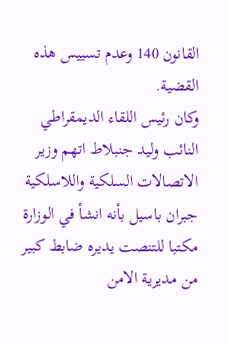القانون 140 وعدم تسييس هذه القضية.
وكان رئيس اللقاء الديمقراطي النائب وليد جنبلاط اتهم وزير الاتصالات السلكية واللاسلكية جبران باسيل بأنه انشأ في الوزارة مكتبا للتنصت يديره ضابط كبير من مديرية الامن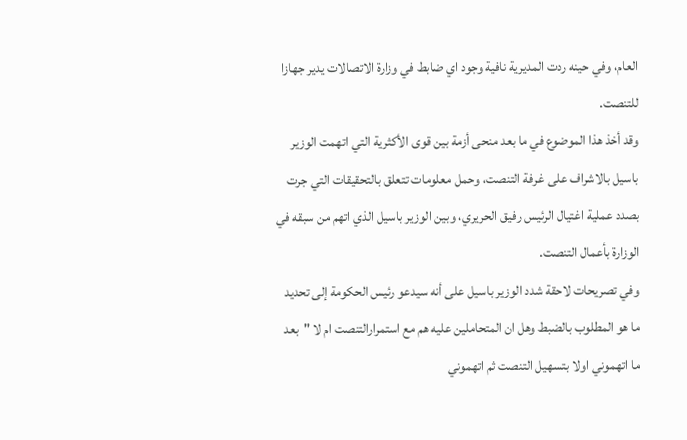العام، وفي حينه ردت المديرية نافية وجود اي ضابط في وزارة الاتصالات يدير جهازا للتنصت.
وقد أخذ هذا الموضوع في ما بعد منحى أزمة بين قوى الأكثرية التي اتهمت الوزير باسيل بالاشراف على غرفة التنصت، وحمل معلومات تتعلق بالتحقيقات التي جرت بصدد عملية اغتيال الرئيس رفيق الحريري، وبين الوزير باسيل الذي اتهم من سبقه في الوزارة بأعمال التنصت.
وفي تصريحات لاحقة شدد الوزير باسيل على أنه سيدعو رئيس الحكومة إلى تحديد ما هو المطلوب بالضبط وهل ان المتحاملين عليه هم مع استمرارالتنصت ام لا "بعد ما اتهموني اولا بتسهيل التنصت ثم اتهموني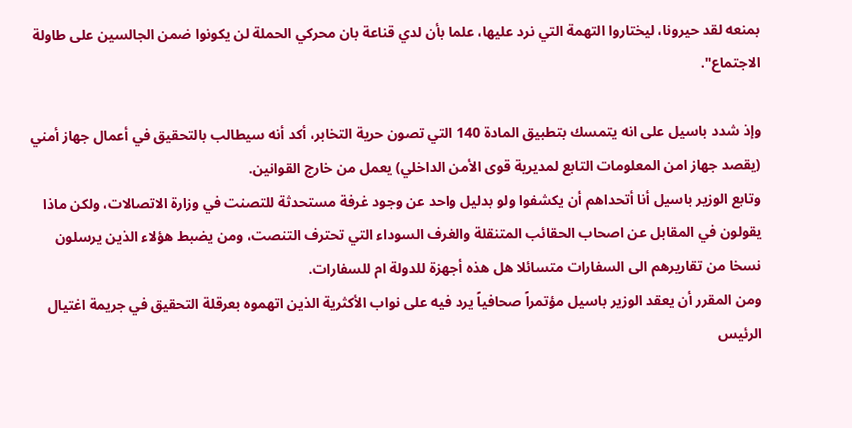بمنعه لقد حيرونا، ليختاروا التهمة التي نرد عليها، علما بأن لدي قناعة بان محركي الحملة لن يكونوا ضمن الجالسين على طاولة الاجتماع".

وإذ شدد باسيل على انه يتمسك بتطبيق المادة 140 التي تصون حرية التخابر، أكد أنه سيطالب بالتحقيق في أعمال جهاز أمني (يقصد جهاز امن المعلومات التابع لمديرية قوى الأمن الداخلي) يعمل من خارج القوانين.
وتابع الوزير باسيل أنا أتحداهم أن يكشفوا ولو بدليل واحد عن وجود غرفة مستحدثة للتصنت في وزارة الاتصالات، ولكن ماذا يقولون في المقابل عن اصحاب الحقائب المتنقلة والغرف السوداء التي تحترف التنصت، ومن يضبط هؤلاء الذين يرسلون نسخا من تقاريرهم الى السفارات متسائلا هل هذه أجهزة للدولة ام للسفارات.
ومن المقرر أن يعقد الوزير باسيل مؤتمراً صحافياً يرد فيه على نواب الأكثرية الذين اتهموه بعرقلة التحقيق في جريمة اغتيال الرئيس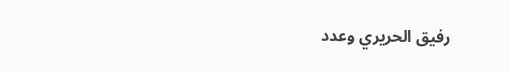رفيق الحريري وعدد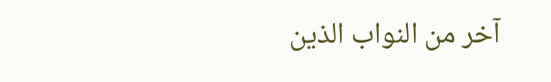آخر من النواب الذين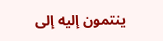ينتمون إليه إلى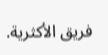فريق الأكثرية.